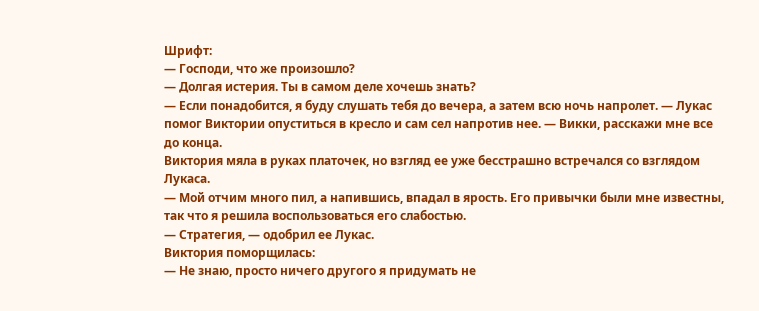Шрифт:
— Господи, что же произошло?
— Долгая истерия. Ты в самом деле хочешь знать?
— Если понадобится, я буду слушать тебя до вечера, а затем всю ночь напролет. — Лукас помог Виктории опуститься в кресло и сам сел напротив нее. — Викки, расскажи мне все до конца.
Виктория мяла в руках платочек, но взгляд ее уже бесстрашно встречался со взглядом Лукаса.
— Мой отчим много пил, а напившись, впадал в ярость. Его привычки были мне известны, так что я решила воспользоваться его слабостью.
— Стратегия, — одобрил ее Лукас.
Виктория поморщилась:
— Не знаю, просто ничего другого я придумать не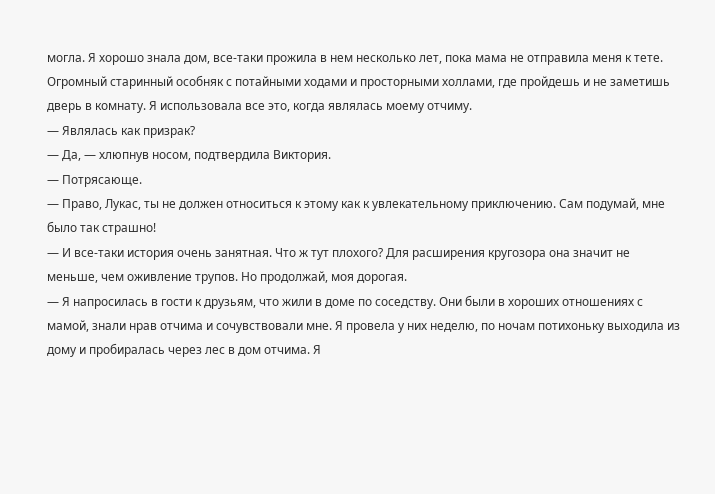могла. Я хорошо знала дом, все-таки прожила в нем несколько лет, пока мама не отправила меня к тете. Огромный старинный особняк с потайными ходами и просторными холлами, где пройдешь и не заметишь дверь в комнату. Я использовала все это, когда являлась моему отчиму.
— Являлась как призрак?
— Да, — хлюпнув носом, подтвердила Виктория.
— Потрясающе.
— Право, Лукас, ты не должен относиться к этому как к увлекательному приключению. Сам подумай, мне было так страшно!
— И все-таки история очень занятная. Что ж тут плохого? Для расширения кругозора она значит не меньше, чем оживление трупов. Но продолжай, моя дорогая.
— Я напросилась в гости к друзьям, что жили в доме по соседству. Они были в хороших отношениях с мамой, знали нрав отчима и сочувствовали мне. Я провела у них неделю, по ночам потихоньку выходила из дому и пробиралась через лес в дом отчима. Я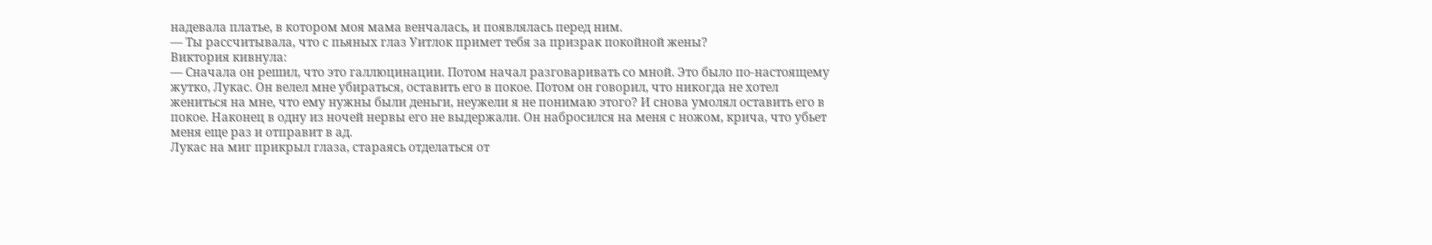надевала платье, в котором моя мама венчалась, и появлялась перед ним.
— Ты рассчитывала, что с пьяных глаз Уитлок примет тебя за призрак покойной жены?
Виктория кивнула:
— Сначала он решил, что это галлюцинации. Потом начал разговаривать со мной. Это было по-настоящему жутко, Лукас. Он велел мне убираться, оставить его в покое. Потом он говорил, что никогда не хотел жениться на мне, что ему нужны были деньги, неужели я не понимаю этого? И снова умолял оставить его в покое. Наконец в одну из ночей нервы его не выдержали. Он набросился на меня с ножом, крича, что убьет меня еще раз и отправит в ад.
Лукас на миг прикрыл глаза, стараясь отделаться от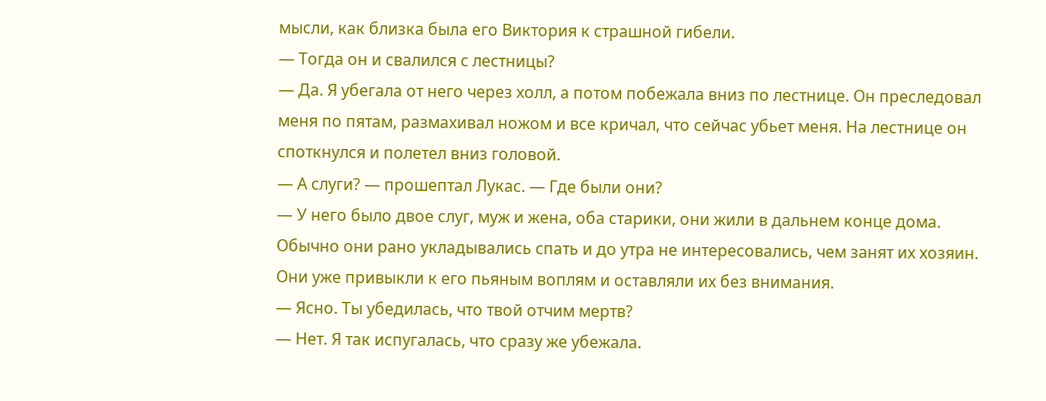мысли, как близка была его Виктория к страшной гибели.
— Тогда он и свалился с лестницы?
— Да. Я убегала от него через холл, а потом побежала вниз по лестнице. Он преследовал меня по пятам, размахивал ножом и все кричал, что сейчас убьет меня. На лестнице он споткнулся и полетел вниз головой.
— А слуги? — прошептал Лукас. — Где были они?
— У него было двое слуг, муж и жена, оба старики, они жили в дальнем конце дома. Обычно они рано укладывались спать и до утра не интересовались, чем занят их хозяин. Они уже привыкли к его пьяным воплям и оставляли их без внимания.
— Ясно. Ты убедилась, что твой отчим мертв?
— Нет. Я так испугалась, что сразу же убежала.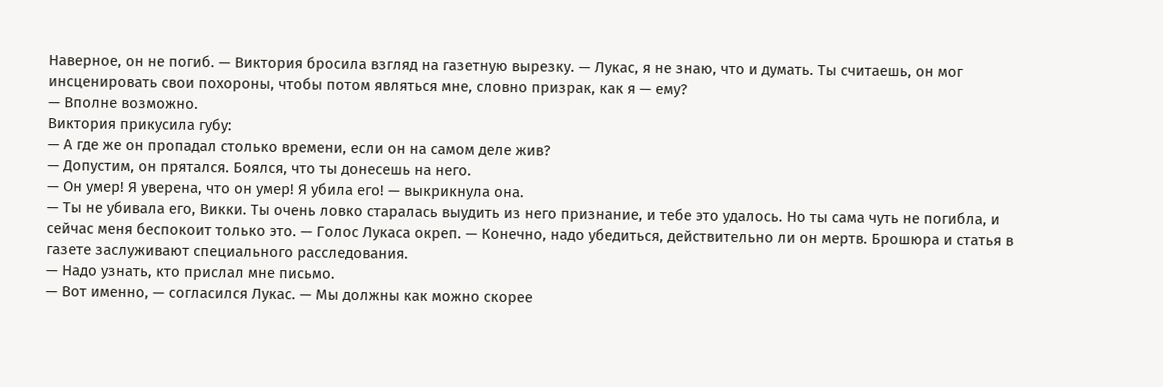Наверное, он не погиб. — Виктория бросила взгляд на газетную вырезку. — Лукас, я не знаю, что и думать. Ты считаешь, он мог инсценировать свои похороны, чтобы потом являться мне, словно призрак, как я — ему?
— Вполне возможно.
Виктория прикусила губу:
— А где же он пропадал столько времени, если он на самом деле жив?
— Допустим, он прятался. Боялся, что ты донесешь на него.
— Он умер! Я уверена, что он умер! Я убила его! — выкрикнула она.
— Ты не убивала его, Викки. Ты очень ловко старалась выудить из него признание, и тебе это удалось. Но ты сама чуть не погибла, и сейчас меня беспокоит только это. — Голос Лукаса окреп. — Конечно, надо убедиться, действительно ли он мертв. Брошюра и статья в газете заслуживают специального расследования.
— Надо узнать, кто прислал мне письмо.
— Вот именно, — согласился Лукас. — Мы должны как можно скорее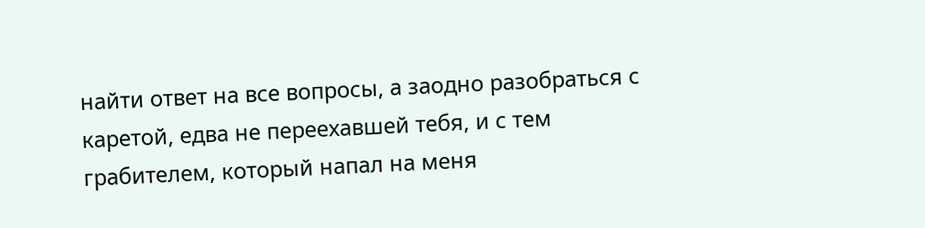найти ответ на все вопросы, а заодно разобраться с каретой, едва не переехавшей тебя, и с тем грабителем, который напал на меня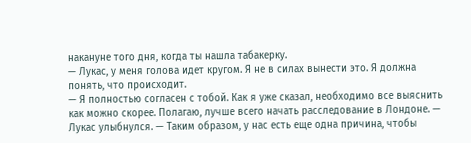накануне того дня, когда ты нашла табакерку.
— Лукас, у меня голова идет кругом. Я не в силах вынести это. Я должна понять, что происходит.
— Я полностью согласен с тобой. Как я уже сказал, необходимо все выяснить как можно скорее. Полагаю, лучше всего начать расследование в Лондоне. — Лукас улыбнулся. — Таким образом, у нас есть еще одна причина, чтобы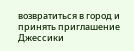возвратиться в город и принять приглашение Джессики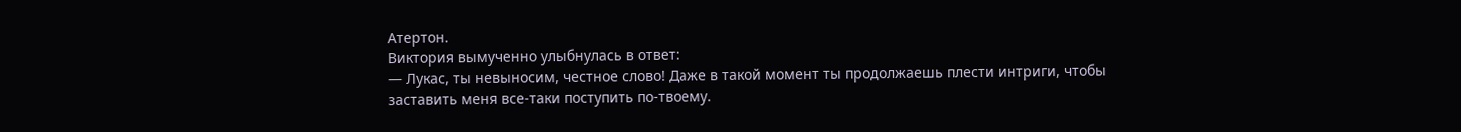Атертон.
Виктория вымученно улыбнулась в ответ:
— Лукас, ты невыносим, честное слово! Даже в такой момент ты продолжаешь плести интриги, чтобы заставить меня все-таки поступить по-твоему.